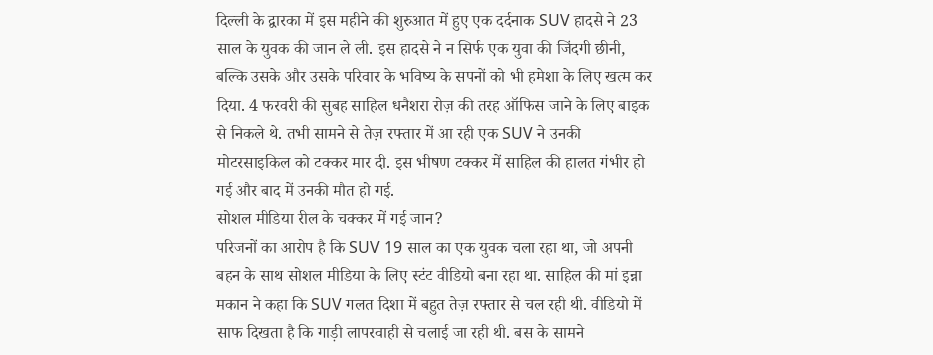दिल्ली के द्वारका में इस महीने की शुरुआत में हुए एक दर्दनाक SUV हादसे ने 23 साल के युवक की जान ले ली. इस हादसे ने न सिर्फ एक युवा की जिंदगी छीनी, बल्कि उसके और उसके परिवार के भविष्य के सपनों को भी हमेशा के लिए खत्म कर दिया. 4 फरवरी की सुबह साहिल धनैशरा रोज़ की तरह ऑफिस जाने के लिए बाइक से निकले थे. तभी सामने से तेज़ रफ्तार में आ रही एक SUV ने उनकी मोटरसाइकिल को टक्कर मार दी. इस भीषण टक्कर में साहिल की हालत गंभीर हो गई और बाद में उनकी मौत हो गई.
सोशल मीडिया रील के चक्कर में गई जान?
परिजनों का आरोप है कि SUV 19 साल का एक युवक चला रहा था, जो अपनी बहन के साथ सोशल मीडिया के लिए स्टंट वीडियो बना रहा था. साहिल की मां इन्ना मकान ने कहा कि SUV गलत दिशा में बहुत तेज़ रफ्तार से चल रही थी. वीडियो में साफ दिखता है कि गाड़ी लापरवाही से चलाई जा रही थी. बस के सामने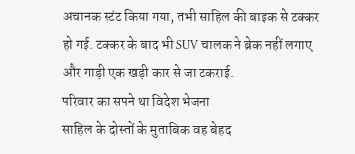अचानक स्टंट किया गया, तभी साहिल की बाइक से टक्कर हो गई. टक्कर के बाद भी SUV चालक ने ब्रेक नहीं लगाए और गाड़ी एक खड़ी कार से जा टकराई.
परिवार का सपने था विदेश भेजना
साहिल के दोस्तों के मुताबिक वह बेहद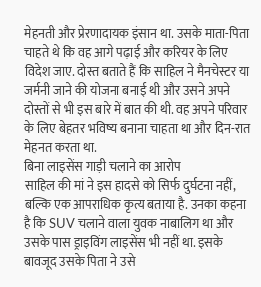मेहनती और प्रेरणादायक इंसान था. उसके माता-पिता चाहते थे कि वह आगे पढ़ाई और करियर के लिए विदेश जाए. दोस्त बताते हैं कि साहिल ने मैनचेस्टर या जर्मनी जाने की योजना बनाई थी और उसने अपने दोस्तों से भी इस बारे में बात की थी. वह अपने परिवार के लिए बेहतर भविष्य बनाना चाहता था और दिन-रात मेहनत करता था.
बिना लाइसेंस गाड़ी चलाने का आरोप
साहिल की मां ने इस हादसे को सिर्फ दुर्घटना नहीं, बल्कि एक आपराधिक कृत्य बताया है. उनका कहना है कि SUV चलाने वाला युवक नाबालिग था और उसके पास ड्राइविंग लाइसेंस भी नहीं था. इसके बावजूद उसके पिता ने उसे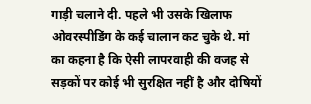गाड़ी चलाने दी. पहले भी उसके खिलाफ ओवरस्पीडिंग के कई चालान कट चुके थे. मां का कहना है कि ऐसी लापरवाही की वजह से सड़कों पर कोई भी सुरक्षित नहीं है और दोषियों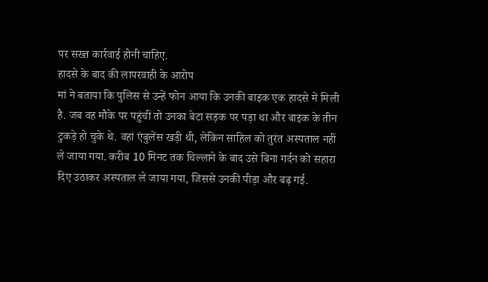पर सख्त कार्रवाई होनी चाहिए.
हादसे के बाद की लापरवाही के आरोप
मां ने बताया कि पुलिस से उन्हें फोन आया कि उनकी बाइक एक हादसे में मिली है. जब वह मौके पर पहुंचीं तो उनका बेटा सड़क पर पड़ा था और बाइक के तीन टुकड़े हो चुके थे. वहां एंबुलेंस खड़ी थी, लेकिन साहिल को तुरंत अस्पताल नहीं ले जाया गया. करीब 10 मिनट तक चिल्लाने के बाद उसे बिना गर्दन को सहारा दिए उठाकर अस्पताल ले जाया गया, जिससे उनकी पीड़ा और बढ़ गई.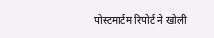पोस्टमार्टम रिपोर्ट ने खोली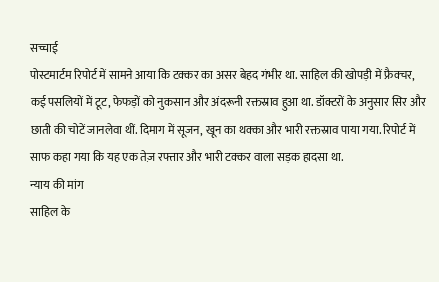सच्चाई
पोस्टमार्टम रिपोर्ट में सामने आया कि टक्कर का असर बेहद गंभीर था. साहिल की खोपड़ी में फ्रैक्चर, कई पसलियों में टूट, फेफड़ों को नुकसान और अंदरूनी रक्तस्राव हुआ था. डॉक्टरों के अनुसार सिर और छाती की चोटें जानलेवा थीं. दिमाग में सूजन, खून का थक्का और भारी रक्तस्राव पाया गया. रिपोर्ट में साफ कहा गया कि यह एक तेज़ रफ्तार और भारी टक्कर वाला सड़क हादसा था.
न्याय की मांग
साहिल के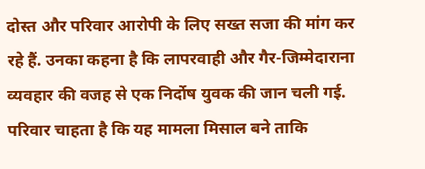दोस्त और परिवार आरोपी के लिए सख्त सजा की मांग कर रहे हैं. उनका कहना है कि लापरवाही और गैर-जिम्मेदाराना व्यवहार की वजह से एक निर्दोष युवक की जान चली गई. परिवार चाहता है कि यह मामला मिसाल बने ताकि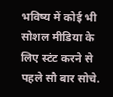भविष्य में कोई भी सोशल मीडिया के लिए स्टंट करने से पहले सौ बार सोचे.